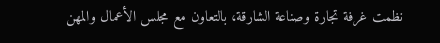نظمت غرفة تجارة وصناعة الشارقة، بالتعاون مع مجلس الأعمال والمهن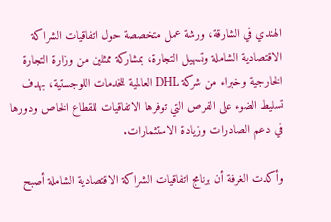الهندي في الشارقة، ورشة عمل متخصصة حول اتفاقيات الشراكة الاقتصادية الشاملة وتسهيل التجارة، بمشاركة ممثلين من وزارة التجارة الخارجية وخبراء من شركة DHL العالمية للخدمات اللوجستية، بهدف تسليط الضوء على الفرص التي توفرها الاتفاقيات للقطاع الخاص ودورها في دعم الصادرات وزيادة الاستثمارات.

وأكدت الغرفة أن برنامج اتفاقيات الشراكة الاقتصادية الشاملة أصبح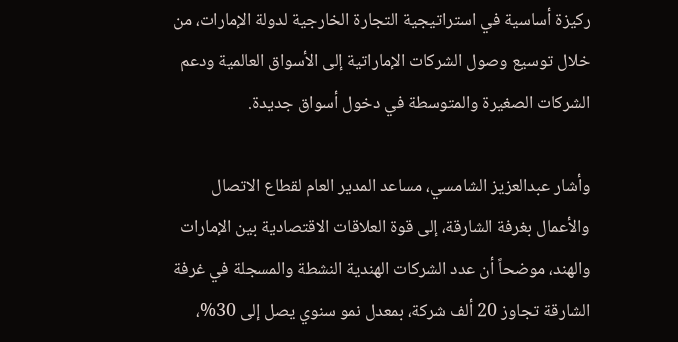ركيزة أساسية في استراتيجية التجارة الخارجية لدولة الإمارات، من خلال توسيع وصول الشركات الإماراتية إلى الأسواق العالمية ودعم الشركات الصغيرة والمتوسطة في دخول أسواق جديدة.

وأشار عبدالعزيز الشامسي، مساعد المدير العام لقطاع الاتصال والأعمال بغرفة الشارقة، إلى قوة العلاقات الاقتصادية بين الإمارات والهند، موضحاً أن عدد الشركات الهندية النشطة والمسجلة في غرفة الشارقة تجاوز 20 ألف شركة، بمعدل نمو سنوي يصل إلى 30%،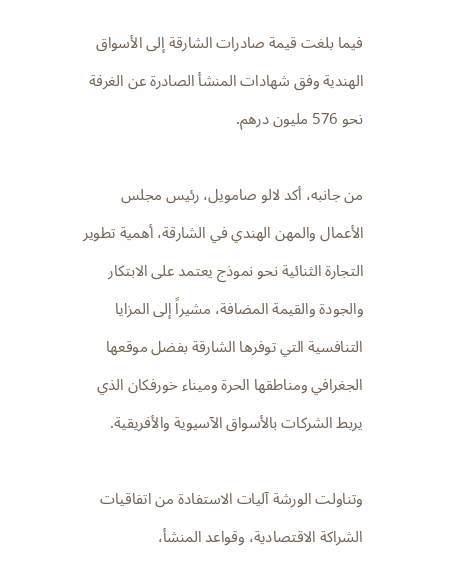فيما بلغت قيمة صادرات الشارقة إلى الأسواق الهندية وفق شهادات المنشأ الصادرة عن الغرفة نحو 576 مليون درهم.

من جانبه، أكد لالو صامويل، رئيس مجلس الأعمال والمهن الهندي في الشارقة، أهمية تطوير التجارة الثنائية نحو نموذج يعتمد على الابتكار والجودة والقيمة المضافة، مشيراً إلى المزايا التنافسية التي توفرها الشارقة بفضل موقعها الجغرافي ومناطقها الحرة وميناء خورفكان الذي يربط الشركات بالأسواق الآسيوية والأفريقية.

وتناولت الورشة آليات الاستفادة من اتفاقيات الشراكة الاقتصادية، وقواعد المنشأ،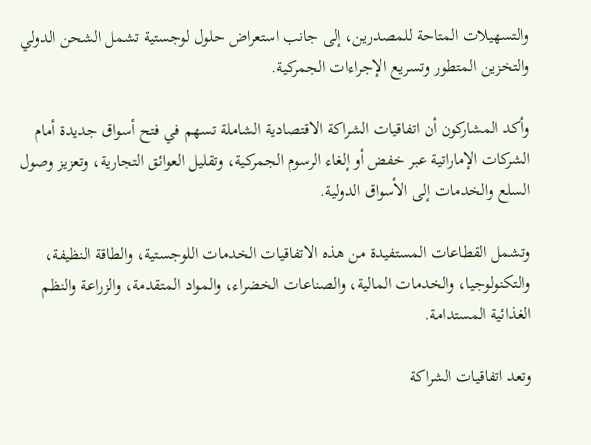والتسهيلات المتاحة للمصدرين، إلى جانب استعراض حلول لوجستية تشمل الشحن الدولي والتخزين المتطور وتسريع الإجراءات الجمركية.

وأكد المشاركون أن اتفاقيات الشراكة الاقتصادية الشاملة تسهم في فتح أسواق جديدة أمام الشركات الإماراتية عبر خفض أو إلغاء الرسوم الجمركية، وتقليل العوائق التجارية، وتعزيز وصول السلع والخدمات إلى الأسواق الدولية.

وتشمل القطاعات المستفيدة من هذه الاتفاقيات الخدمات اللوجستية، والطاقة النظيفة، والتكنولوجيا، والخدمات المالية، والصناعات الخضراء، والمواد المتقدمة، والزراعة والنظم الغذائية المستدامة.

وتعد اتفاقيات الشراكة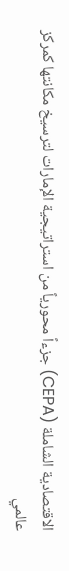الاقتصادية الشاملة (CEPA) جزءاً محورياً من استراتيجية الإمارات لترسيخ مكانتها كمركز عالمي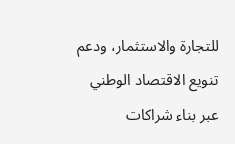للتجارة والاستثمار، ودعم تنويع الاقتصاد الوطني عبر بناء شراكات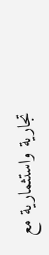تجارية واستثمارية مع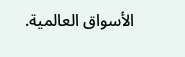الأسواق العالمية.